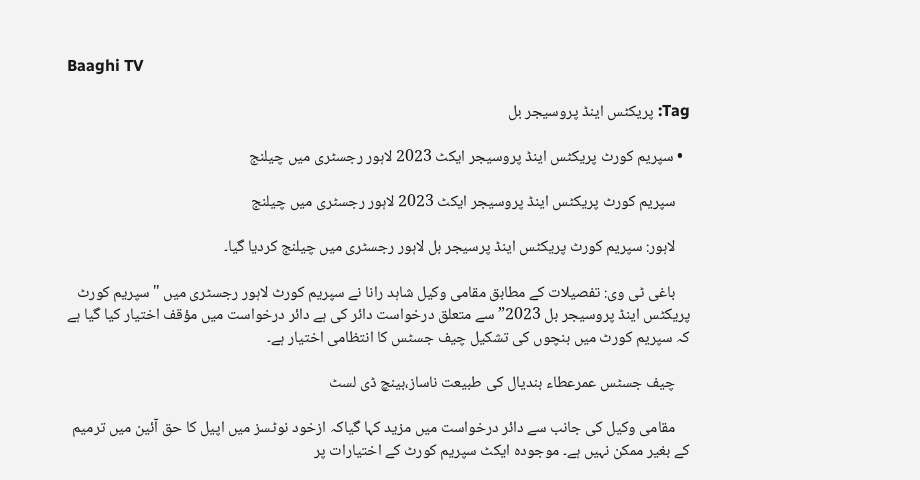Baaghi TV

Tag: پریکٹس اینڈ پروسیجر بل

  • سپریم کورٹ پریکٹس اینڈ پروسیجر ایکٹ 2023 لاہور رجسٹری میں چیلنج

    سپریم کورٹ پریکٹس اینڈ پروسیجر ایکٹ 2023 لاہور رجسٹری میں چیلنج

    لاہور: سپریم کورٹ پریکٹس اینڈ پرسیجر بل لاہور رجسٹری میں چیلنج کردیا گیا۔

    باغی ٹی وی: تفصیلات کے مطابق مقامی وکیل شاہد رانا نے سپریم کورٹ لاہور رجسٹری میں "سپریم کورٹ پریکٹس اینڈ پروسیجر بل 2023” سے متعلق درخواست دائر کی ہے دائر درخواست میں مؤقف اختیار کیا گیا ہے کہ سپریم کورٹ میں بنچوں کی تشکیل چیف جسٹس کا انتظامی اختیار ہے۔

    چیف جسٹس عمرعطاء بندیال کی طبیعت ناساز،بینچ ڈی لسٹ

    مقامی وکیل کی جانب سے دائر درخواست میں مزید کہا گیاکہ ازخود نوٹسز میں اپیل کا حق آئین میں ترمیم کے بغیر ممکن نہیں ہے۔ موجودہ ایکٹ سپریم کورٹ کے اختیارات پر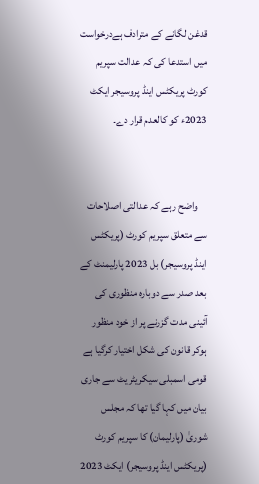قدغن لگانے کے مترادف ہےدرخواست میں استدعا کی کہ عدالت سپریم کورٹ پریکٹس اینڈ پروسیجر ایکٹ 2023ء کو کالعدم قرار دے۔


    واضح رہے کہ عدالتی اصلاحات سے متعلق سپریم کورٹ (پریکٹس اینڈ پروسیجر) بل 2023 پارلیمنٹ کے بعد صدر سے دوبارہ منظوری کی آئینی مدت گزرنے پر از خود منظور ہوکر قانون کی شکل اختیار کرگیا ہے قومی اسمبلی سیکریٹریٹ سے جاری بیان میں کہا گیا تھا کہ مجلس شوریٰ (پارلیمان) کا سپریم کورٹ (پریکٹس اینڈ پروسیجر) ایکٹ 2023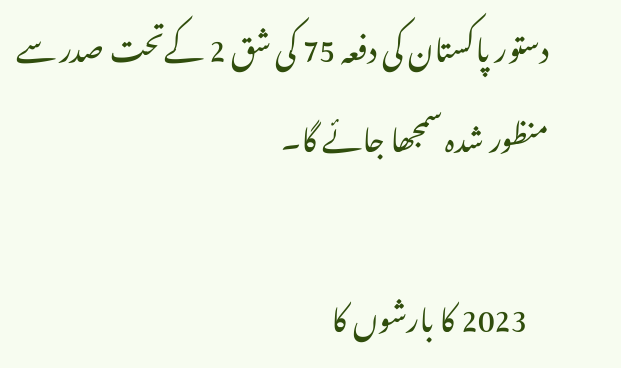دستور پاکستان کی دفعہ 75 کی شق 2 کےتحت صدر سے منظور شدہ سمجھا جائے گا۔

    2023 کا بارشوں کا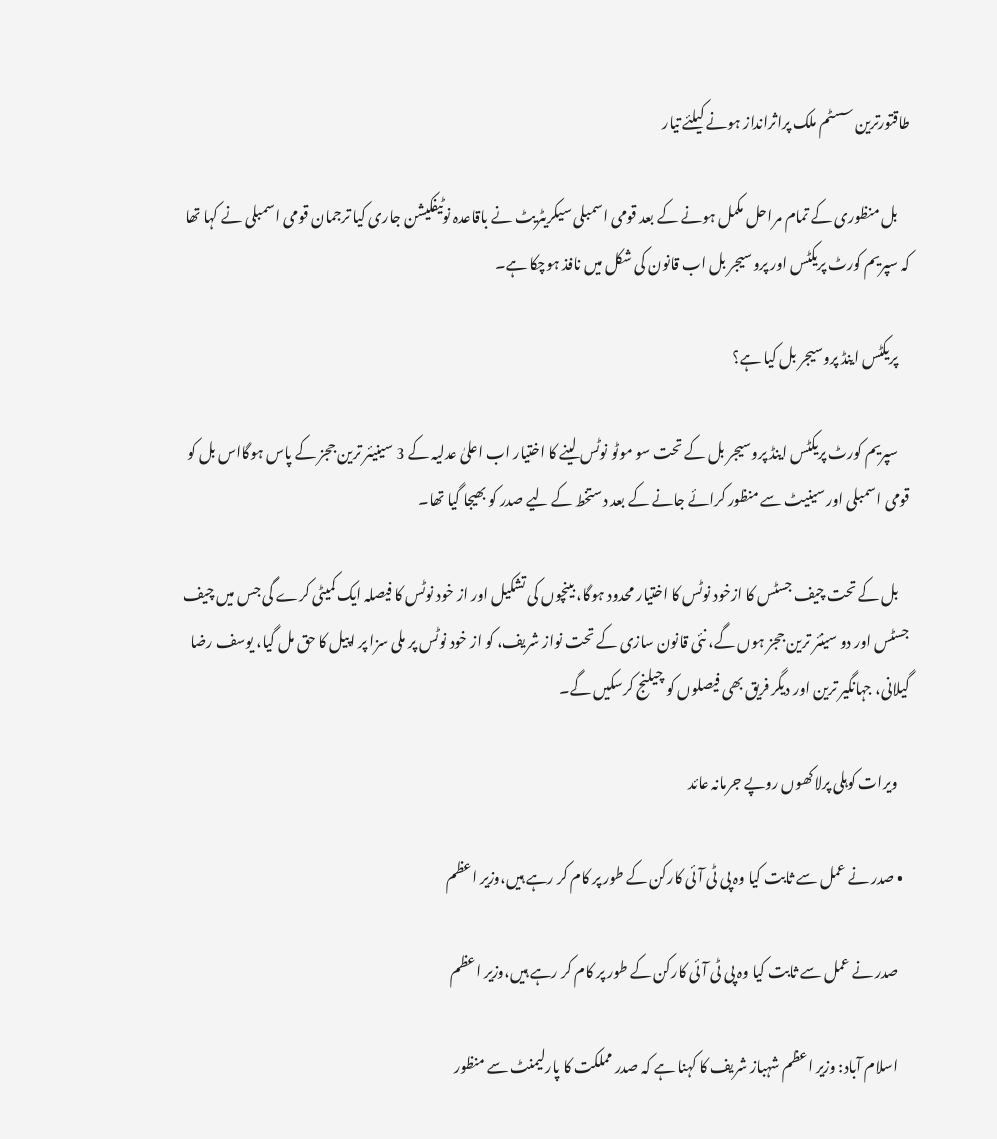طاقتورترین سسٹم ملک پراثرانداز ہونے کیلئے تیار

    بل منظوری کے تمام مراحل مکمل ہونے کے بعد قومی اسمبلی سیکریٹریٹ نے باقاعدہ نوٹیفکیشن جاری کیا ترجمان قومی اسمبلی نے کہا تھا کہ سپریم کورٹ پریکٹس اور پروسیجر بل اب قانون کی شکل میں نافذ ہوچکا ہے۔

    پریکٹس اینڈ پروسیجر بل کیا ہے؟

    سپریم کورٹ پریکٹس اینڈ پروسیجر بل کے تحت سو موٹو نوٹس لینے کا اختیار اب اعلیٰ عدلیہ کے 3 سینیئر ترین ججز کے پاس ہوگااس بل کو قومی اسمبلی اور سینیٹ سے منظور کرائے جانے کے بعد دستخط کے لیے صدر کو بھیجا گیا تھا۔

    بل کے تحت چیف جسٹس کا ازخود نوٹس کا اختیار محدود ہوگا، بینچوں کی تشکیل اور از خود نوٹس کا فیصلہ ایک کمیٹی کرے گی جس میں چیف جسٹس اور دو سینئر ترین ججز ہوں گے، نئی قانون سازی کے تحت نواز شریف، کو از خود نوٹس پر ملی سزا پر اپیل کا حق مل گیا، یوسف رضا گیلانی، جہانگیر ترین اور دیگر فریق بھی فیصلوں کو چیلنج کرسکیں گے۔

    ویرات کوہلی پرلاکھوں روپے جرمانہ عائد

  • صدر نے عمل سے ثابت کیا وہ پی ٹی آئی کارکن کے طور پر کام کر رہے ہیں،وزیر اعظم

    صدر نے عمل سے ثابت کیا وہ پی ٹی آئی کارکن کے طور پر کام کر رہے ہیں،وزیر اعظم

    اسلام آباد: وزیر اعظم شہباز شریف کا کہنا ہے کہ صدر مملکت کا پارلیمنٹ سے منظور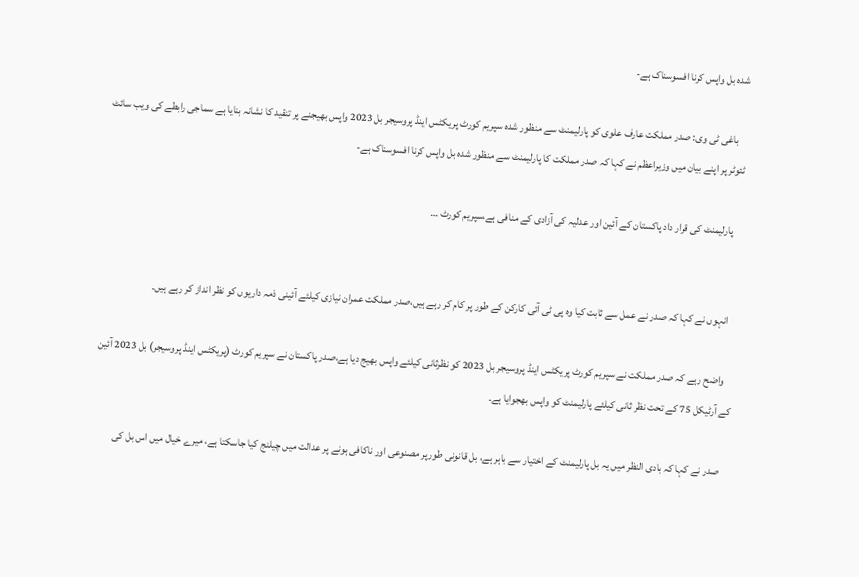شدہ بل واپس کرنا افسوسناک ہے-

    باغی ٹی وی: صدر مملکت عارف علوی کو پارلیمنٹ سے منظور شدہ سپریم کورٹ پریکٹس اینڈ پروسیجر بل 2023 واپس بھیجنے پر تنقید کا نشانہ بنایا ہے سماجی رابطے کی ویب سائٹ ٹئوٹر پر اپنے بیان میں وزیراعظم نے کہا کہ صدر مملکت کا پارلیمنٹ سے منظور شدہ بل واپس کرنا افسوسناک ہے-

    پارلیمنٹ کی قرار داد پاکستان کے آئین اور عدلیہ کی آزادی کے منافی ہے،سپریم کورٹ …


    انہوں نے کہا کہ صدر نے عمل سے ثابت کیا وہ پی ٹی آئی کارکن کے طور پر کام کر رہے ہیں،صدر مملکت عمران نیازی کیلئے آئینی ذمہ داریوں کو نظر انداز کر رہے ہیں۔

    واضح رہے کہ صدر مملکت نے سپریم کورٹ پریکٹس اینڈ پروسیجر بل 2023 کو نظرثانی کیلئے واپس بھیج دیا ہے،صدر پاکستان نے سپریم کورٹ (پریکٹس اینڈ پروسیجر) بل 2023 آئین کے آرٹیکل 75 کے تحت نظر ثانی کیلئے پارلیمنٹ کو واپس بھجوایا ہے۔

    صدر نے کہا کہ بادی النظر میں یہ بل پارلیمنٹ کے اختیار سے باہر ہے، بل قانونی طورپر مصنوعی اور ناکافی ہونے پر عدالت میں چیلنج کیا جاسکتا ہے، میرے خیال میں اس بل کی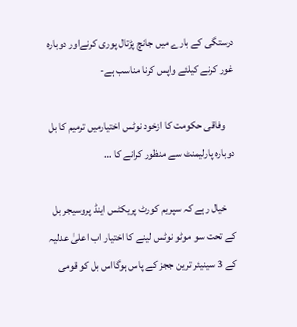درستگی کے بارے میں جانچ پڑتال پوری کرنےاور دوبارہ غور کرنے کیلئے واپس کرنا مناسب ہے-

    وفاقی حکومت کا ازخود نوٹس اختیارمیں ترمیم کا بل دوبارہ پارلیمنٹ سے منظور کرانے کا …

    خیال رہے کہ سپریم کورٹ پریکٹس اینڈ پروسیجر بل کے تحت سو موٹو نوٹس لینے کا اختیار اب اعلیٰ عدلیہ کے 3 سینیئر ترین ججز کے پاس ہوگااس بل کو قومی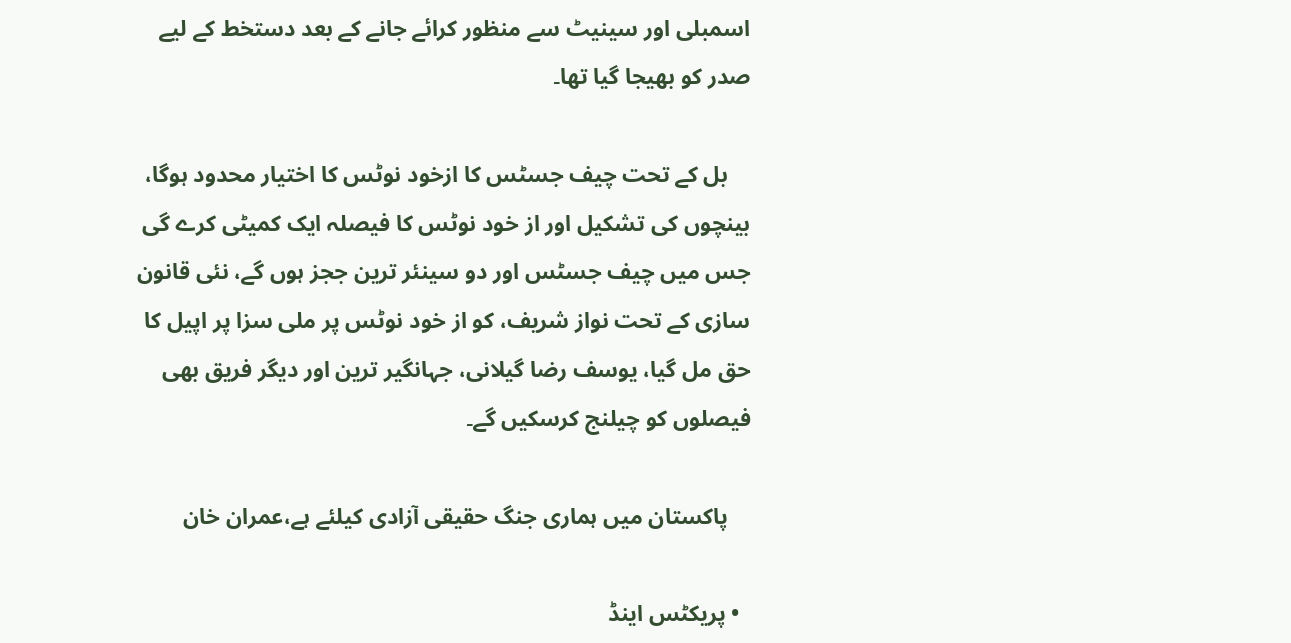اسمبلی اور سینیٹ سے منظور کرائے جانے کے بعد دستخط کے لیے صدر کو بھیجا گیا تھا۔

    بل کے تحت چیف جسٹس کا ازخود نوٹس کا اختیار محدود ہوگا، بینچوں کی تشکیل اور از خود نوٹس کا فیصلہ ایک کمیٹی کرے گی جس میں چیف جسٹس اور دو سینئر ترین ججز ہوں گے، نئی قانون سازی کے تحت نواز شریف، کو از خود نوٹس پر ملی سزا پر اپیل کا حق مل گیا، یوسف رضا گیلانی، جہانگیر ترین اور دیگر فریق بھی فیصلوں کو چیلنج کرسکیں گے۔

    پاکستان میں ہماری جنگ حقیقی آزادی کیلئے ہے،عمران خان

  • پریکٹس اینڈ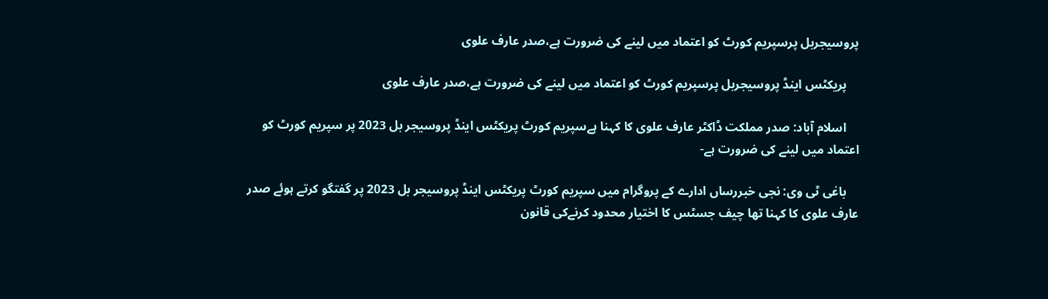پروسیجربل پرسپریم کورٹ کو اعتماد میں لینے کی ضرورت ہے،صدر عارف علوی

    پریکٹس اینڈ پروسیجربل پرسپریم کورٹ کو اعتماد میں لینے کی ضرورت ہے،صدر عارف علوی

    اسلام آباد: صدر مملکت ڈاکٹر عارف علوی کا کہنا ہےسپریم کورٹ پریکٹس اینڈ پروسیجر بل 2023 پر سپریم کورٹ کو اعتماد میں لینے کی ضرورت ہے-

    باغی ٹی وی: نجی خبررساں ادارے کے پروگرام میں سپریم کورٹ پریکٹس اینڈ پروسیجر بل 2023 پر گفتگو کرتے ہوئے صدر عارف علوی کا کہنا تھا چیف جسٹس کا اختیار محدود کرنےکی قانون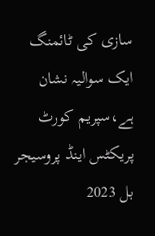سازی کی ٹائمنگ ایک سوالیہ نشان ہے،سپریم کورٹ پریکٹس اینڈ پروسیجر بل 2023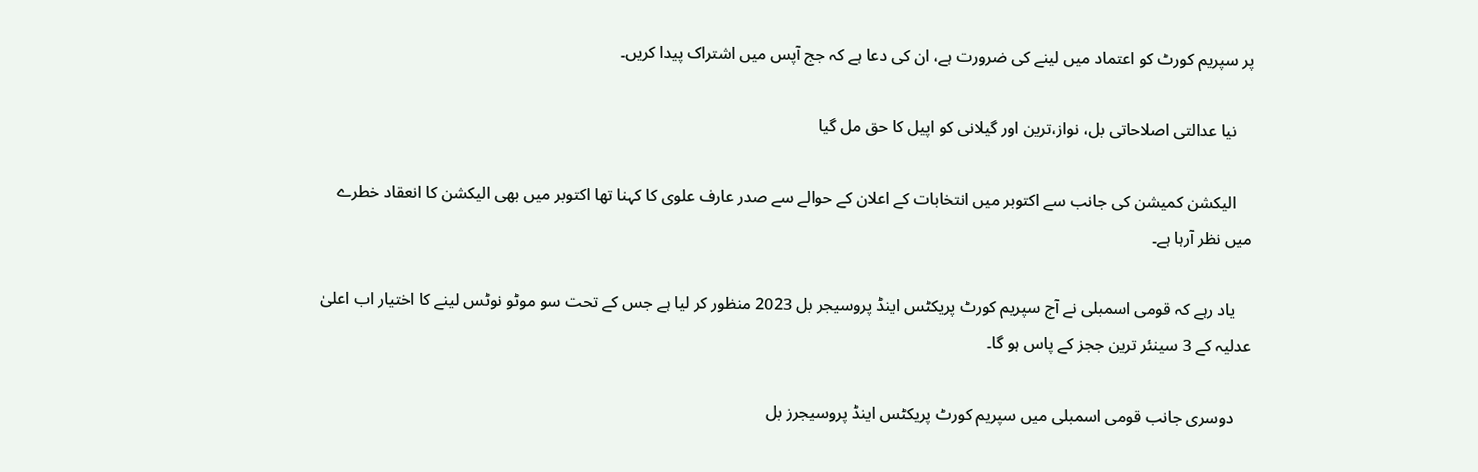پر سپریم کورٹ کو اعتماد میں لینے کی ضرورت ہے، ان کی دعا ہے کہ جج آپس میں اشتراک پیدا کریں۔

    نیا عدالتی اصلاحاتی بل، نواز،ترین اور گیلانی کو اپیل کا حق مل گیا

    الیکشن کمیشن کی جانب سے اکتوبر میں انتخابات کے اعلان کے حوالے سے صدر عارف علوی کا کہنا تھا اکتوبر میں بھی الیکشن کا انعقاد خطرے میں نظر آرہا ہے۔

    یاد رہے کہ قومی اسمبلی نے آج سپریم کورٹ پریکٹس اینڈ پروسیجر بل 2023 منظور کر لیا ہے جس کے تحت سو موٹو نوٹس لینے کا اختیار اب اعلیٰ عدلیہ کے 3 سینئر ترین ججز کے پاس ہو گا۔

    دوسری جانب قومی اسمبلی میں سپریم کورٹ پریکٹس اینڈ پروسیجرز بل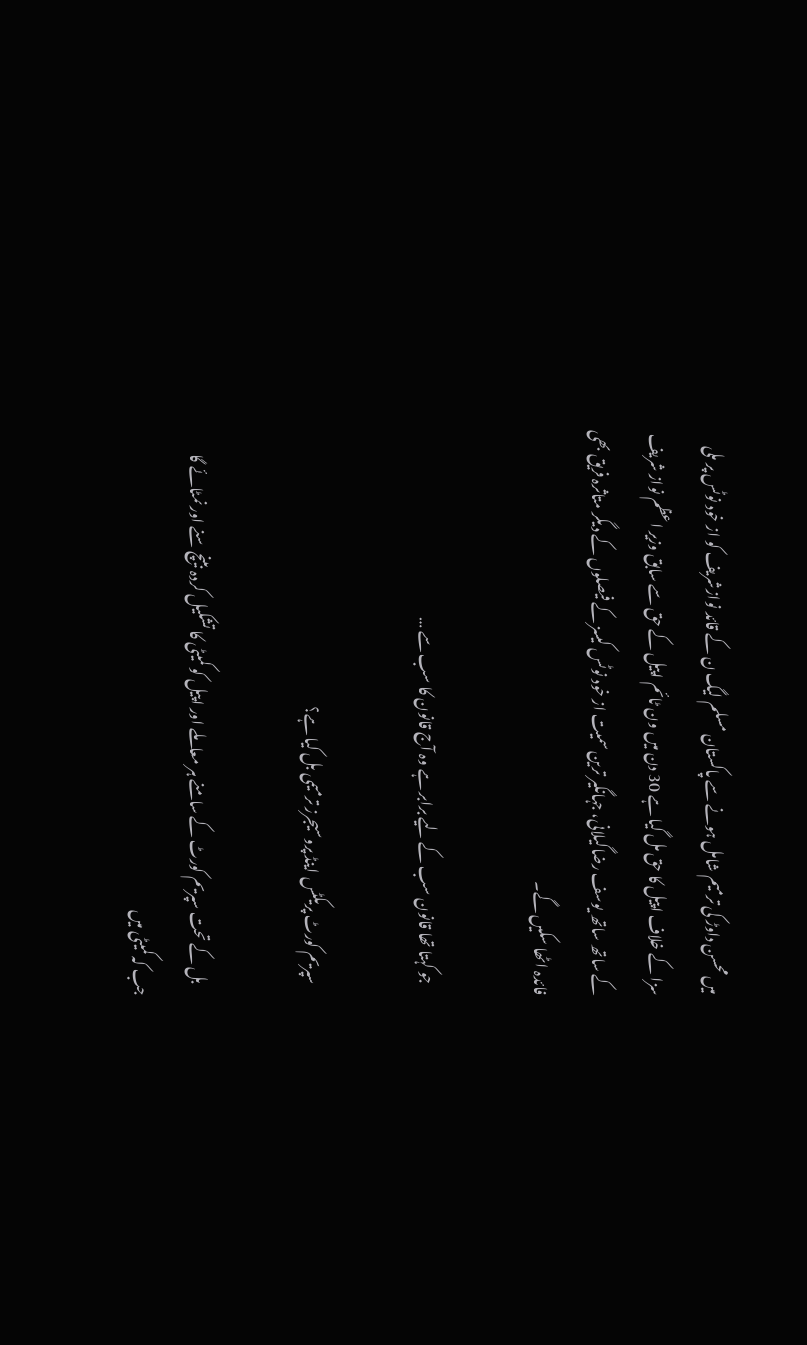میں محسن داوڑ کی ترمیم شامل ہونے سے پاکستان مسلم لیگ ن کے قائد نوازشریف کو از خود نوٹس پر ملی سزا کے خلاف اپیل کا حق مل گیا ہے 30 دن میں ون ٹائم اپیل کے حق سے سابق وزیر اعظم نواز شریف کے ساتھ ساتھ یوسف رضاگیلانی، جہانگیر ترین سمیت از خود نوٹس کیسز کے فیصلوں کے دیگر متاثرہ فریق بھی فائدہ اٹھا سکیں گے۔

    جو کہتا تھا قانون سب کے لیے برابر ہے وہ آج قانون کا سب سے …

    سپریم کورٹ پریکٹس اینڈ پروسیجرز ترمیمی بل کیا ہے؟

    بل کے تحت سپریم کورٹ کے سامنے ہر معاملے اور اپیل کو کمیٹی کا تشکیل کردہ بینچ سنے اور نمٹائے گا جب کہ کمیٹی میں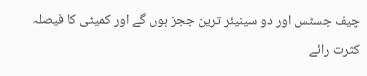چیف جسٹس اور دو سینیئر ترین ججز ہوں گے اور کمیٹی کا فیصلہ کثرت رائے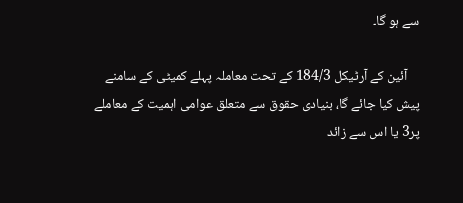سے ہو گا۔

    آئین کے آرٹیکل 184/3 کے تحت معاملہ پہلے کمیٹی کے سامنے پیش کیا جائے گا، بنیادی حقوق سے متعلق عوامی اہمیت کے معاملے پر3 یا اس سے زائد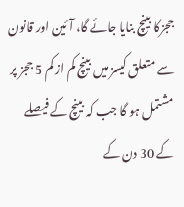ججزکا بینچ بنایا جائے گا، آئین اور قانون سے متعلق کیسز میں بینچ کم از کم 5 ججز پر مشتمل ہو گا جب کہ بینچ کے فیصلے کے 30 دن کے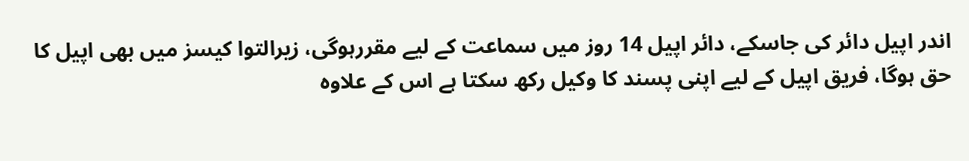اندر اپیل دائر کی جاسکے، دائر اپیل 14 روز میں سماعت کے لیے مقررہوگی، زیرالتوا کیسز میں بھی اپیل کا حق ہوگا، فریق اپیل کے لیے اپنی پسند کا وکیل رکھ سکتا ہے اس کے علاوہ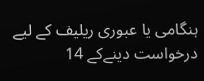ہنگامی یا عبوری ریلیف کے لیے درخواست دینےکے 14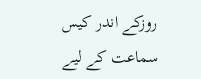روزکے اندر کیس سماعت کے لیے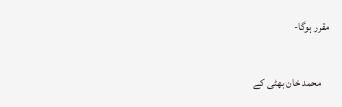مقرر ہوگا-

    محمد خان بھٹی کے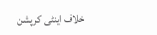خلاف اینٹی کرپشن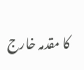کا مقدمہ خارج